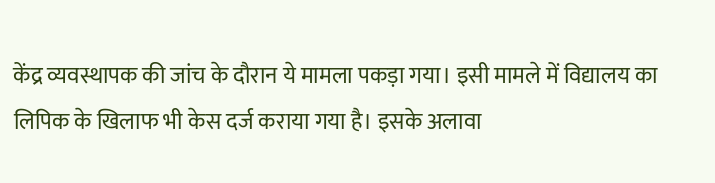केंद्र व्यवस्थापक की जांच के दौरान ये मामला पकड़ा गया। इसी मामले में विद्यालय का लिपिक के खिलाफ भी केस दर्ज कराया गया है। इसके अलावा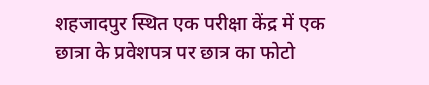शहजादपुर स्थित एक परीक्षा केंद्र में एक छात्रा के प्रवेशपत्र पर छात्र का फोटो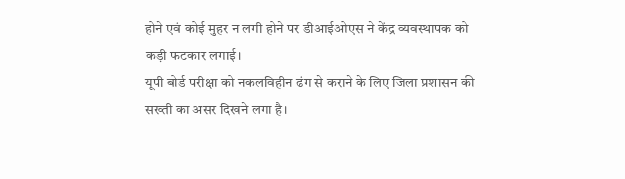होने एवं कोई मुहर न लगी होने पर डीआईओएस ने केंद्र व्यवस्थापक को कड़ी फटकार लगाई।
यूपी बोर्ड परीक्षा को नकलविहीन ढंग से कराने के लिए जिला प्रशासन की सख्ती का असर दिखने लगा है।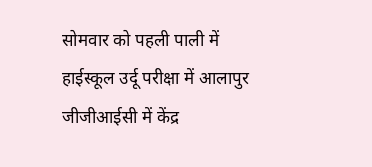सोमवार को पहली पाली में हाईस्कूल उर्दू परीक्षा में आलापुर जीजीआईसी में केंद्र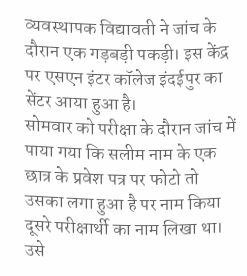व्यवस्थापक विद्यावती ने जांच के दौरान एक गड़बड़ी पकड़ी। इस केंद्र पर एसएन इंटर कॉलेज इंदईपुर का सेंटर आया हुआ है।
सोमवार को परीक्षा के दौरान जांच में पाया गया कि सलीम नाम के एक छात्र के प्रवेश पत्र पर फोटो तो उसका लगा हुआ है पर नाम किया दूसरे परीक्षार्थी का नाम लिखा था। उसे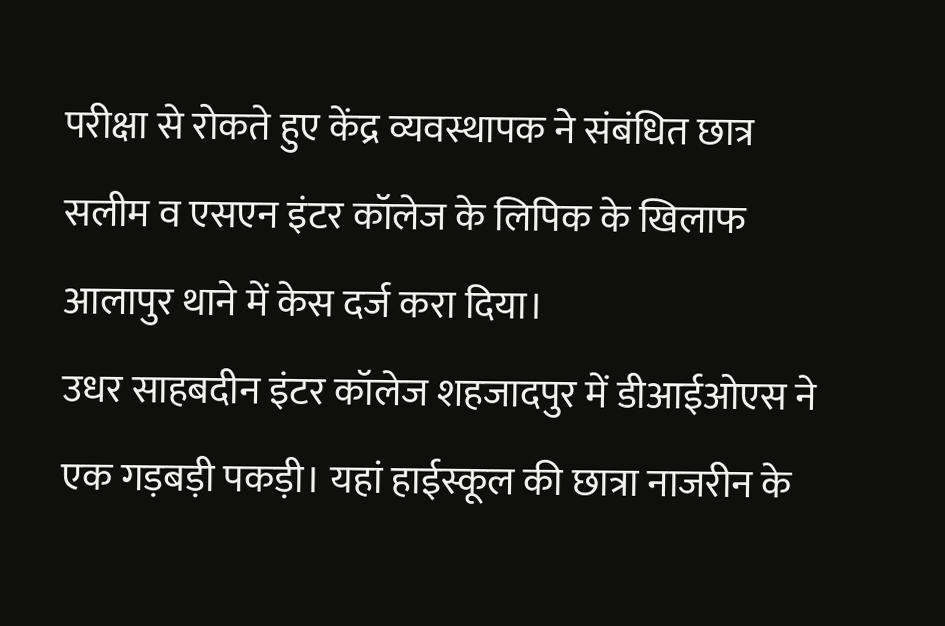परीक्षा से रोकते हुए केंद्र व्यवस्थापक ने संबंधित छात्र सलीम व एसएन इंटर कॉलेज के लिपिक के खिलाफ आलापुर थाने में केस दर्ज करा दिया।
उधर साहबदीन इंटर कॉलेज शहजादपुर में डीआईओएस ने एक गड़बड़ी पकड़ी। यहां हाईस्कूल की छात्रा नाजरीन के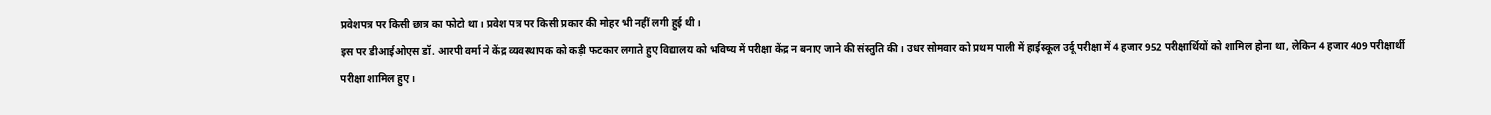प्रवेशपत्र पर किसी छात्र का फोटो था। प्रवेश पत्र पर किसी प्रकार की मोहर भी नहीं लगी हुई थी।
इस पर डीआईओएस डॉ. आरपी वर्मा ने केंद्र व्यवस्थापक को कड़ी फटकार लगाते हुए विद्यालय को भविष्य में परीक्षा केंद्र न बनाए जाने की संस्तुति की। उधर सोमवार को प्रथम पाली में हाईस्कूल उर्दू परीक्षा में 4 हजार 952 परीक्षार्थियों को शामिल होना था, लेकिन 4 हजार 409 परीक्षार्थी परीक्षा शामिल हुए।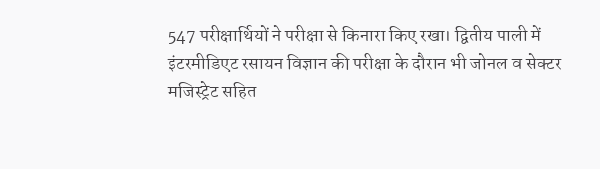547 परीक्षार्थियों ने परीक्षा से किनारा किए रखा। द्वितीय पाली में इंटरमीडिएट रसायन विज्ञान की परीक्षा के दौरान भी जोनल व सेक्टर मजिस्ट्रेट सहित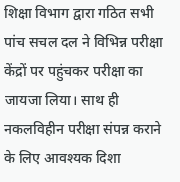शिक्षा विभाग द्वारा गठित सभी पांच सचल दल ने विभिन्न परीक्षा केंद्रों पर पहुंचकर परीक्षा का जायजा लिया। साथ ही नकलविहीन परीक्षा संपन्न कराने के लिए आवश्यक दिशा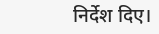निर्देश दिए।